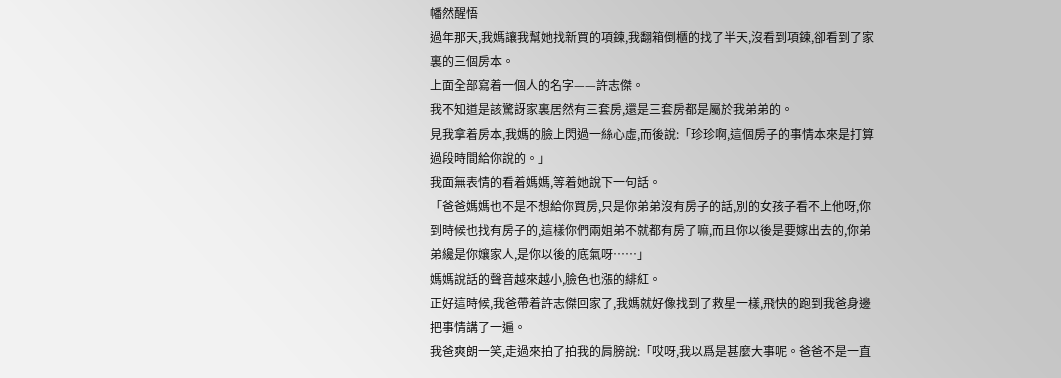幡然醒悟
過年那天,我媽讓我幫她找新買的項鍊,我翻箱倒櫃的找了半天,沒看到項鍊,卻看到了家裏的三個房本。
上面全部寫着一個人的名字——許志傑。
我不知道是該驚訝家裏居然有三套房,還是三套房都是屬於我弟弟的。
見我拿着房本,我媽的臉上閃過一絲心虛,而後說:「珍珍啊,這個房子的事情本來是打算過段時間給你說的。」
我面無表情的看着媽媽,等着她說下一句話。
「爸爸媽媽也不是不想給你買房,只是你弟弟沒有房子的話,別的女孩子看不上他呀,你到時候也找有房子的,這樣你們兩姐弟不就都有房了嘛,而且你以後是要嫁出去的,你弟弟纔是你孃家人,是你以後的底氣呀……」
媽媽說話的聲音越來越小,臉色也漲的緋紅。
正好這時候,我爸帶着許志傑回家了,我媽就好像找到了救星一樣,飛快的跑到我爸身邊把事情講了一遍。
我爸爽朗一笑,走過來拍了拍我的肩膀說:「哎呀,我以爲是甚麼大事呢。爸爸不是一直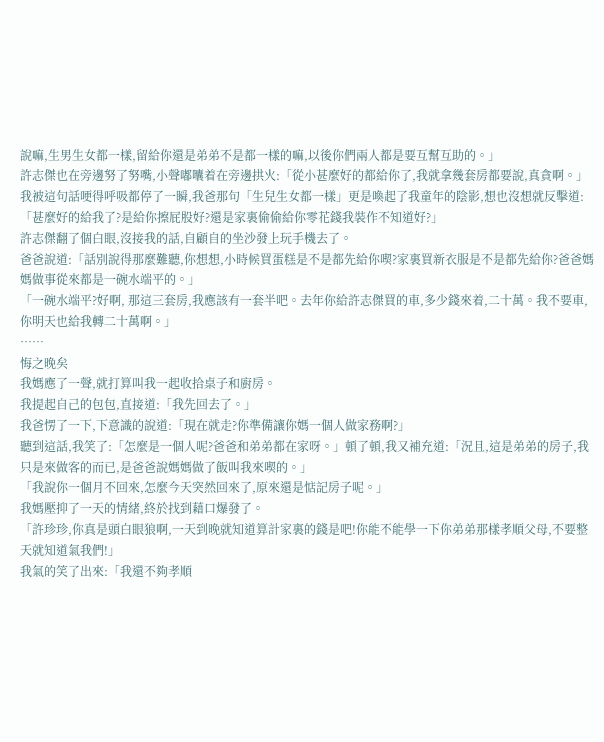說嘛,生男生女都一樣,留給你還是弟弟不是都一樣的嘛,以後你們兩人都是要互幫互助的。」
許志傑也在旁邊努了努嘴,小聲嘟囔着在旁邊拱火:「從小甚麼好的都給你了,我就拿幾套房都要說,真貪啊。」
我被這句話哽得呼吸都停了一瞬,我爸那句「生兒生女都一樣」更是喚起了我童年的陰影,想也沒想就反擊道:「甚麼好的給我了?是給你擦屁股好?還是家裏偷偷給你零花錢我裝作不知道好?」
許志傑翻了個白眼,沒接我的話,自顧自的坐沙發上玩手機去了。
爸爸說道:「話別說得那麼難聽,你想想,小時候買蛋糕是不是都先給你喫?家裏買新衣服是不是都先給你?爸爸媽媽做事從來都是一碗水端平的。」
「一碗水端平?好啊, 那這三套房,我應該有一套半吧。去年你給許志傑買的車,多少錢來着,二十萬。我不要車,你明天也給我轉二十萬啊。」
……
悔之晚矣
我媽應了一聲,就打算叫我一起收拾桌子和廚房。
我提起自己的包包,直接道:「我先回去了。」
我爸愣了一下,下意識的說道:「現在就走?你準備讓你媽一個人做家務啊?」
聽到這話,我笑了:「怎麼是一個人呢?爸爸和弟弟都在家呀。」頓了頓,我又補充道:「況且,這是弟弟的房子,我只是來做客的而已,是爸爸說媽媽做了飯叫我來喫的。」
「我說你一個月不回來,怎麼今天突然回來了,原來還是惦記房子呢。」
我媽壓抑了一天的情緒,終於找到藉口爆發了。
「許珍珍,你真是頭白眼狼啊,一天到晚就知道算計家裏的錢是吧!你能不能學一下你弟弟那樣孝順父母,不要整天就知道氣我們!」
我氣的笑了出來:「我還不夠孝順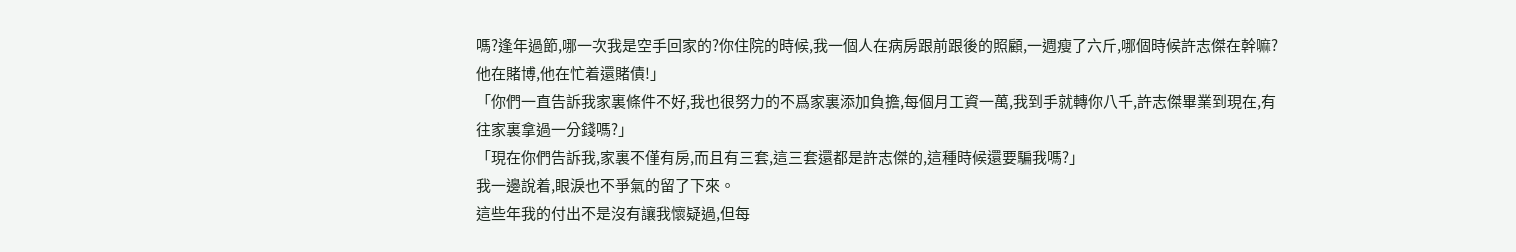嗎?逢年過節,哪一次我是空手回家的?你住院的時候,我一個人在病房跟前跟後的照顧,一週瘦了六斤,哪個時候許志傑在幹嘛?他在賭博,他在忙着還賭債!」
「你們一直告訴我家裏條件不好,我也很努力的不爲家裏添加負擔,每個月工資一萬,我到手就轉你八千,許志傑畢業到現在,有往家裏拿過一分錢嗎?」
「現在你們告訴我,家裏不僅有房,而且有三套,這三套還都是許志傑的,這種時候還要騙我嗎?」
我一邊說着,眼淚也不爭氣的留了下來。
這些年我的付出不是沒有讓我懷疑過,但每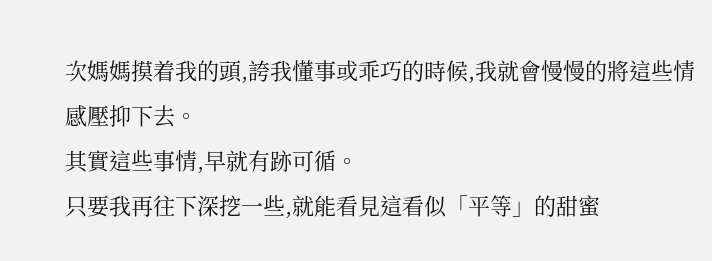次媽媽摸着我的頭,誇我懂事或乖巧的時候,我就會慢慢的將這些情感壓抑下去。
其實這些事情,早就有跡可循。
只要我再往下深挖一些,就能看見這看似「平等」的甜蜜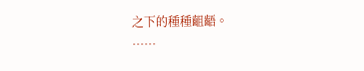之下的種種齟齬。
……